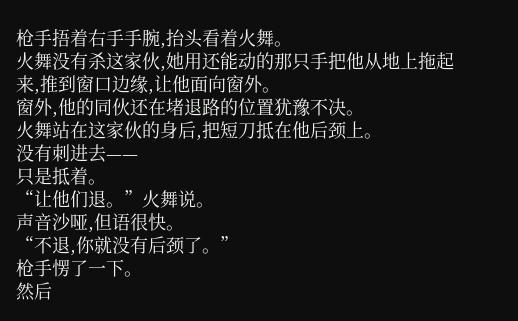枪手捂着右手手腕,抬头看着火舞。
火舞没有杀这家伙,她用还能动的那只手把他从地上拖起来,推到窗口边缘,让他面向窗外。
窗外,他的同伙还在堵退路的位置犹豫不决。
火舞站在这家伙的身后,把短刀抵在他后颈上。
没有刺进去——
只是抵着。
“让他们退。”火舞说。
声音沙哑,但语很快。
“不退,你就没有后颈了。”
枪手愣了一下。
然后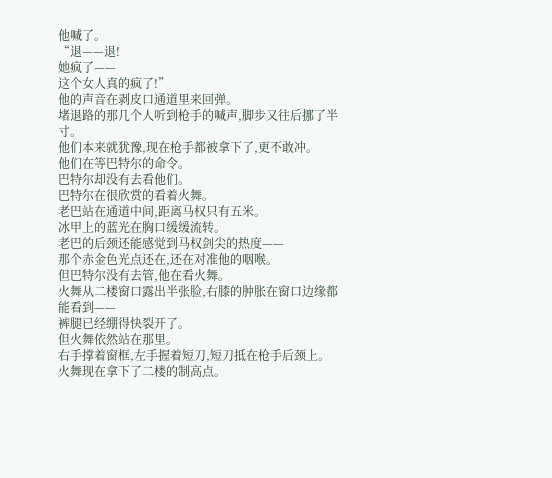他喊了。
“退——退!
她疯了——
这个女人真的疯了!”
他的声音在剥皮口通道里来回弹。
堵退路的那几个人听到枪手的喊声,脚步又往后挪了半寸。
他们本来就犹豫,现在枪手都被拿下了,更不敢冲。
他们在等巴特尔的命令。
巴特尔却没有去看他们。
巴特尔在很欣赏的看着火舞。
老巴站在通道中间,距离马权只有五米。
冰甲上的蓝光在胸口缓缓流转。
老巴的后颈还能感觉到马权剑尖的热度——
那个赤金色光点还在,还在对准他的咽喉。
但巴特尔没有去管,他在看火舞。
火舞从二楼窗口露出半张脸,右膝的肿胀在窗口边缘都能看到——
裤腿已经绷得快裂开了。
但火舞依然站在那里。
右手撑着窗框,左手握着短刀,短刀抵在枪手后颈上。
火舞现在拿下了二楼的制高点。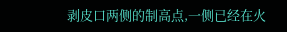剥皮口两侧的制高点,一侧已经在火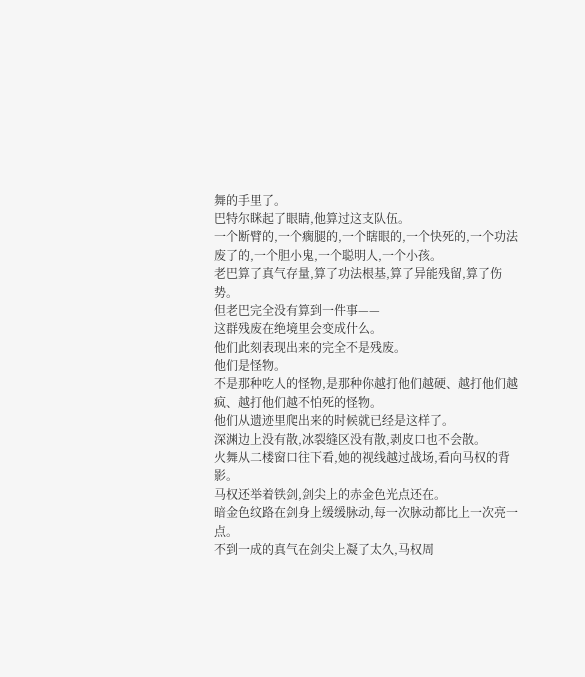舞的手里了。
巴特尔眯起了眼睛,他算过这支队伍。
一个断臂的,一个瘸腿的,一个瞎眼的,一个快死的,一个功法废了的,一个胆小鬼,一个聪明人,一个小孩。
老巴算了真气存量,算了功法根基,算了异能残留,算了伤势。
但老巴完全没有算到一件事——
这群残废在绝境里会变成什么。
他们此刻表现出来的完全不是残废。
他们是怪物。
不是那种吃人的怪物,是那种你越打他们越硬、越打他们越疯、越打他们越不怕死的怪物。
他们从遗迹里爬出来的时候就已经是这样了。
深渊边上没有散,冰裂缝区没有散,剥皮口也不会散。
火舞从二楼窗口往下看,她的视线越过战场,看向马权的背影。
马权还举着铁剑,剑尖上的赤金色光点还在。
暗金色纹路在剑身上缓缓脉动,每一次脉动都比上一次亮一点。
不到一成的真气在剑尖上凝了太久,马权周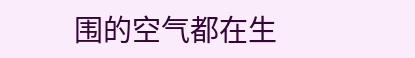围的空气都在生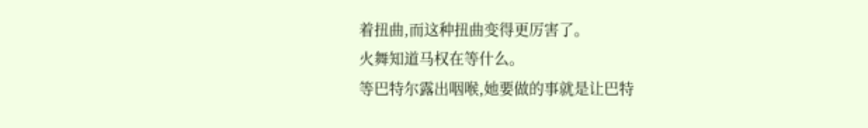着扭曲,而这种扭曲变得更厉害了。
火舞知道马权在等什么。
等巴特尔露出咽喉,她要做的事就是让巴特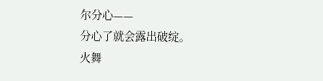尔分心——
分心了就会露出破绽。
火舞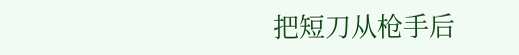把短刀从枪手后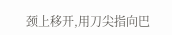颈上移开,用刀尖指向巴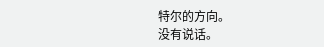特尔的方向。
没有说话。